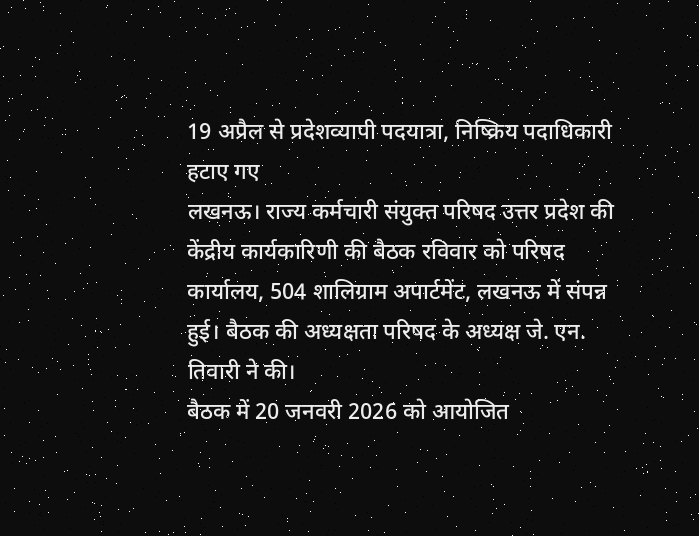19 अप्रैल से प्रदेशव्यापी पदयात्रा, निष्क्रिय पदाधिकारी हटाए गए
लखनऊ। राज्य कर्मचारी संयुक्त परिषद उत्तर प्रदेश की केंद्रीय कार्यकारिणी की बैठक रविवार को परिषद कार्यालय, 504 शालिग्राम अपार्टमेंट, लखनऊ में संपन्न हुई। बैठक की अध्यक्षता परिषद के अध्यक्ष जे. एन. तिवारी ने की।
बैठक में 20 जनवरी 2026 को आयोजित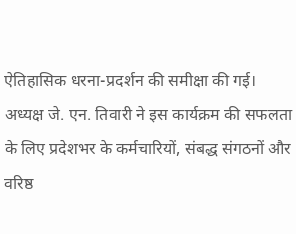ऐतिहासिक धरना-प्रदर्शन की समीक्षा की गई। अध्यक्ष जे. एन. तिवारी ने इस कार्यक्रम की सफलता के लिए प्रदेशभर के कर्मचारियों, संबद्ध संगठनों और वरिष्ठ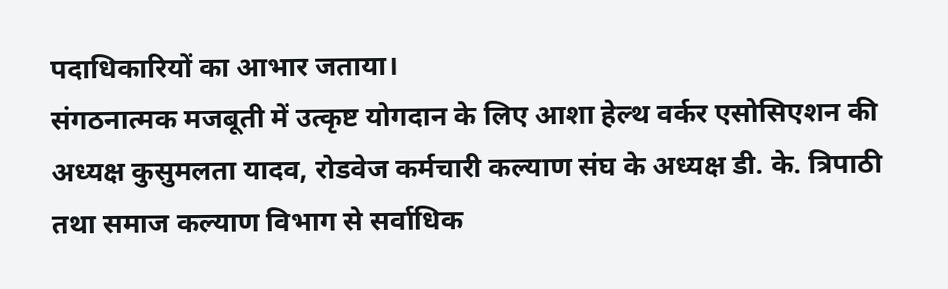पदाधिकारियों का आभार जताया।
संगठनात्मक मजबूती में उत्कृष्ट योगदान के लिए आशा हेल्थ वर्कर एसोसिएशन की अध्यक्ष कुसुमलता यादव, रोडवेज कर्मचारी कल्याण संघ के अध्यक्ष डी. के. त्रिपाठी तथा समाज कल्याण विभाग से सर्वाधिक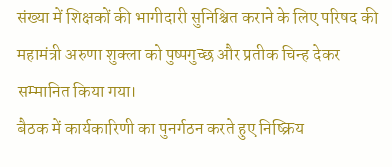संख्या में शिक्षकों की भागीदारी सुनिश्चित कराने के लिए परिषद की महामंत्री अरुणा शुक्ला को पुष्पगुच्छ और प्रतीक चिन्ह देकर सम्मानित किया गया।
बैठक में कार्यकारिणी का पुनर्गठन करते हुए निष्क्रिय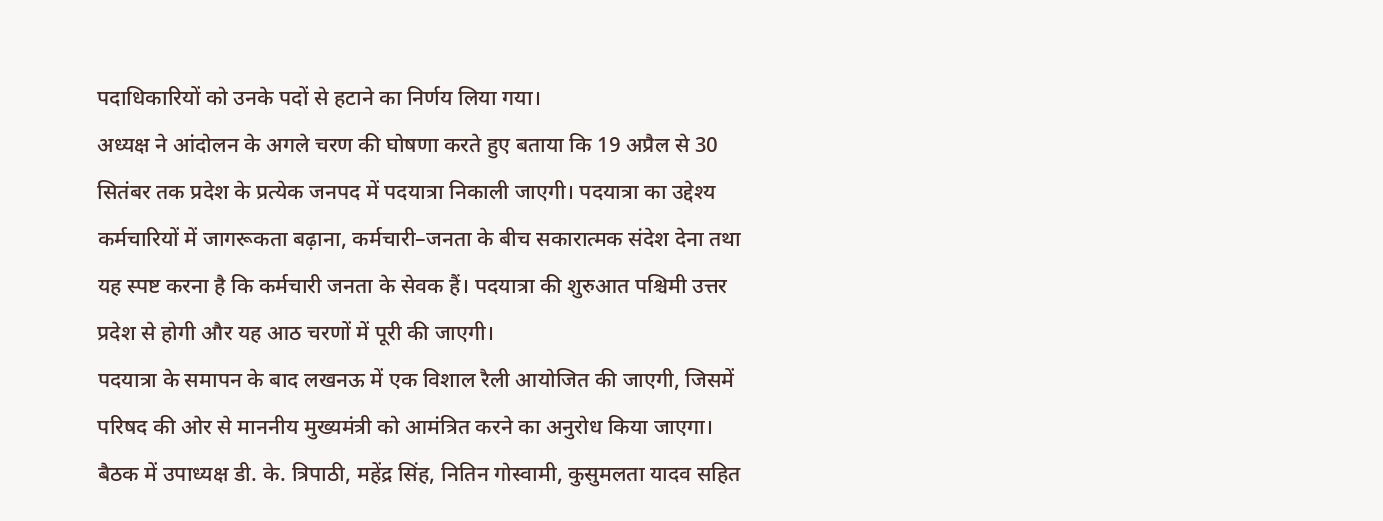पदाधिकारियों को उनके पदों से हटाने का निर्णय लिया गया।
अध्यक्ष ने आंदोलन के अगले चरण की घोषणा करते हुए बताया कि 19 अप्रैल से 30 सितंबर तक प्रदेश के प्रत्येक जनपद में पदयात्रा निकाली जाएगी। पदयात्रा का उद्देश्य कर्मचारियों में जागरूकता बढ़ाना, कर्मचारी–जनता के बीच सकारात्मक संदेश देना तथा यह स्पष्ट करना है कि कर्मचारी जनता के सेवक हैं। पदयात्रा की शुरुआत पश्चिमी उत्तर प्रदेश से होगी और यह आठ चरणों में पूरी की जाएगी।
पदयात्रा के समापन के बाद लखनऊ में एक विशाल रैली आयोजित की जाएगी, जिसमें परिषद की ओर से माननीय मुख्यमंत्री को आमंत्रित करने का अनुरोध किया जाएगा।
बैठक में उपाध्यक्ष डी. के. त्रिपाठी, महेंद्र सिंह, नितिन गोस्वामी, कुसुमलता यादव सहित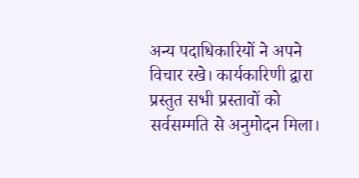अन्य पदाधिकारियों ने अपने विचार रखे। कार्यकारिणी द्वारा प्रस्तुत सभी प्रस्तावों को सर्वसम्मति से अनुमोदन मिला।